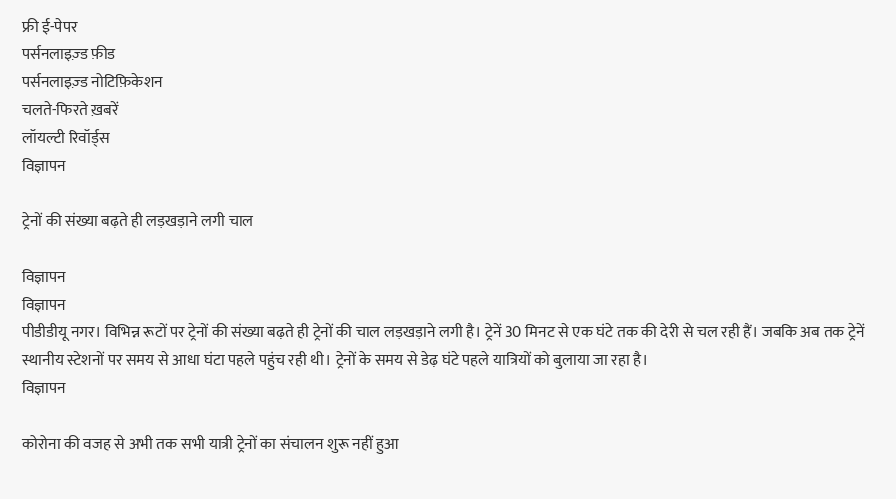फ्री ई-पेपर
पर्सनलाइज़्ड फ़ीड
पर्सनलाइज़्ड नोटिफ़िकेशन
चलते-फिरते ख़बरें
लॉयल्टी रिवॉर्ड्स
विज्ञापन

ट्रेनों की संख्या बढ़ते ही लड़खड़ाने लगी चाल

विज्ञापन
विज्ञापन
पीडीडीयू नगर। विभिन्न रूटों पर ट्रेनों की संख्या बढ़ते ही ट्रेनों की चाल लड़खड़ाने लगी है। ट्रेनें 30 मिनट से एक घंटे तक की देरी से चल रही हैं। जबकि अब तक ट्रेनें स्थानीय स्टेशनों पर समय से आधा घंटा पहले पहुंच रही थी। ट्रेनों के समय से डेढ़ घंटे पहले यात्रियों को बुलाया जा रहा है।
विज्ञापन

कोरोना की वजह से अभी तक सभी यात्री ट्रेनों का संचालन शुरू नहीं हुआ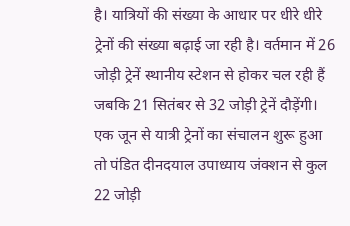है। यात्रियों की संख्या के आधार पर धीरे धीरे ट्रेनों की संख्या बढ़ाई जा रही है। वर्तमान में 26 जोड़ी ट्रेनें स्थानीय स्टेशन से होकर चल रही हैं जबकि 21 सितंबर से 32 जोड़ी ट्रेनें दौड़ेंगी। एक जून से यात्री ट्रेनों का संचालन शुरू हुआ तो पंडित दीनदयाल उपाध्याय जंक्शन से कुल 22 जोड़ी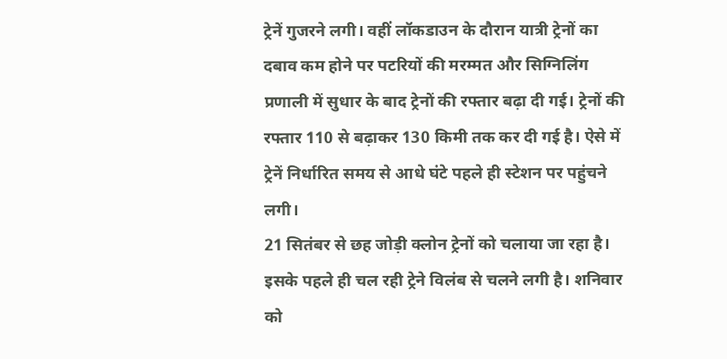ट्रेनें गुजरने लगी। वहीं लॉकडाउन के दौरान यात्री ट्रेनों का दबाव कम होने पर पटरियों की मरम्मत और सिग्निलिंग प्रणाली में सुधार के बाद ट्रेनों की रफ्तार बढ़ा दी गई। ट्रेनों की रफ्तार 110 से बढ़ाकर 130 किमी तक कर दी गई है। ऐसे में ट्रेनें निर्धारित समय से आधे घंटे पहले ही स्टेशन पर पहुंचने लगी।
21 सितंबर से छह जोड़ी क्लोन ट्रेनों को चलाया जा रहा है। इसके पहले ही चल रही ट्रेने विलंब से चलने लगी है। शनिवार को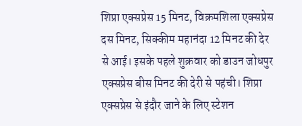शिप्रा एक्सप्रेस 15 मिनट, विक्रमशिला एक्सप्रेस दस मिनट, सिक्कीम महानंदा 12 मिनट की देर से आई। इसके पहले शुक्रवार को डाउन जोधपुर एक्सप्रेस बीस मिनट की देरी से पहंची। शिप्रा एक्सप्रेस से इंदौर जाने के लिए स्टेशन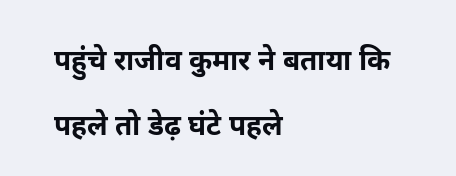पहुंचे राजीव कुमार ने बताया कि पहले तो डेढ़ घंटे पहले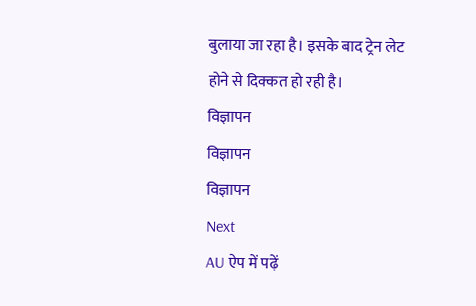बुलाया जा रहा है। इसके बाद ट्रेन लेट होने से दिक्कत हो रही है।
विज्ञापन
विज्ञापन
विज्ञापन
Next
AU ऐप में पढ़ें